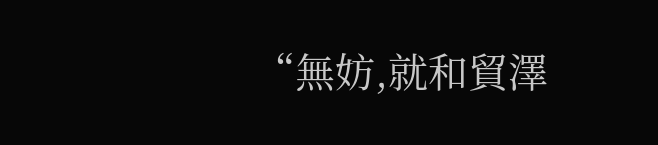“無妨,就和貿澤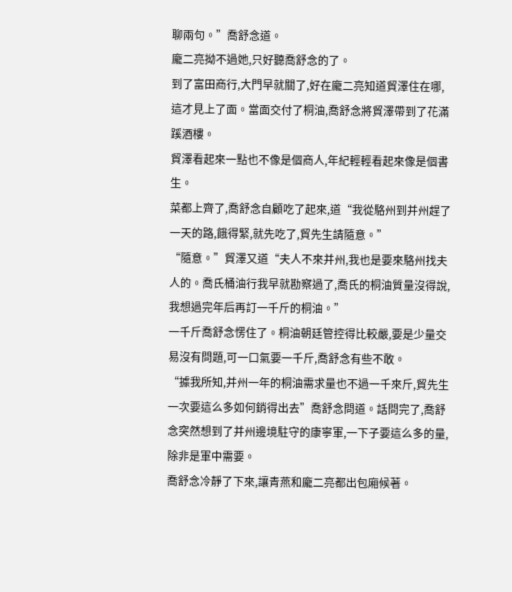聊兩句。”喬舒念道。
龐二亮拗不過她,只好聽喬舒念的了。
到了富田商行,大門早就關了,好在龐二亮知道貿澤住在哪,這才見上了面。當面交付了桐油,喬舒念將貿澤帶到了花滿蹊酒樓。
貿澤看起來一點也不像是個商人,年紀輕輕看起來像是個書生。
菜都上齊了,喬舒念自顧吃了起來,道“我從駱州到并州趕了一天的路,餓得緊,就先吃了,貿先生請隨意。”
“隨意。”貿澤又道“夫人不來并州,我也是要來駱州找夫人的。喬氏桶油行我早就勘察過了,喬氏的桐油質量沒得說,我想過完年后再訂一千斤的桐油。”
一千斤喬舒念愣住了。桐油朝廷管控得比較嚴,要是少量交易沒有問題,可一口氣要一千斤,喬舒念有些不敢。
“據我所知,并州一年的桐油需求量也不過一千來斤,貿先生一次要這么多如何銷得出去”喬舒念問道。話問完了,喬舒念突然想到了并州邊境駐守的康寧軍,一下子要這么多的量,除非是軍中需要。
喬舒念冷靜了下來,讓青燕和龐二亮都出包廂候著。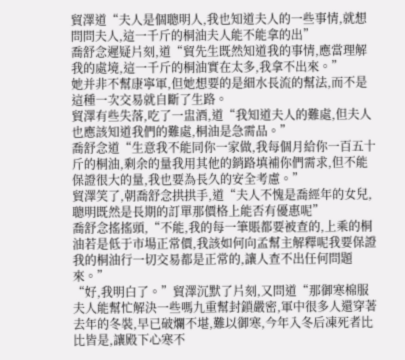貿澤道“夫人是個聰明人,我也知道夫人的一些事情,就想問問夫人,這一千斤的桐油夫人能不能拿的出”
喬舒念遲疑片刻,道“貿先生既然知道我的事情,應當理解我的處境,這一千斤的桐油實在太多,我拿不出來。”
她并非不幫康寧軍,但她想要的是細水長流的幫法,而不是這種一次交易就自斷了生路。
貿澤有些失落,吃了一盅酒,道“我知道夫人的難處,但夫人也應該知道我們的難處,桐油是急需品。”
喬舒念道“生意我不能同你一家做,我每個月給你一百五十斤的桐油,剩余的量我用其他的銷路填補你們需求,但不能保證很大的量,我也要為長久的安全考慮。”
貿澤笑了,朝喬舒念拱拱手,道“夫人不愧是喬經年的女兒,聰明既然是長期的訂單那價格上能否有優惠呢”
喬舒念搖搖頭,“不能,我的每一筆賬都要被查的,上乘的桐油若是低于市場正常價,我該如何向孟幫主解釋呢我要保證我的桐油行一切交易都是正常的,讓人查不出任何問題來。”
“好,我明白了。”貿澤沉默了片刻,又問道“那御寒棉服夫人能幫忙解決一些嗎九重幫封鎖嚴密,軍中很多人還穿著去年的冬裝,早已破爛不堪,難以御寒,今年入冬后凍死者比比皆是,讓殿下心寒不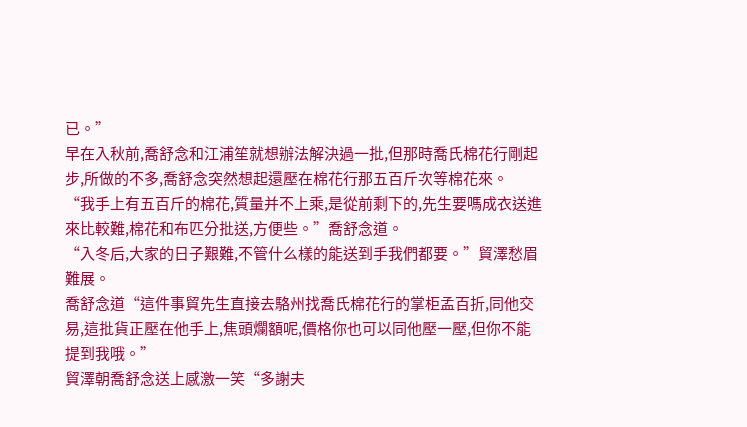已。”
早在入秋前,喬舒念和江浦笙就想辦法解決過一批,但那時喬氏棉花行剛起步,所做的不多,喬舒念突然想起還壓在棉花行那五百斤次等棉花來。
“我手上有五百斤的棉花,質量并不上乘,是從前剩下的,先生要嗎成衣送進來比較難,棉花和布匹分批送,方便些。”喬舒念道。
“入冬后,大家的日子艱難,不管什么樣的能送到手我們都要。”貿澤愁眉難展。
喬舒念道“這件事貿先生直接去駱州找喬氏棉花行的掌柜孟百折,同他交易,這批貨正壓在他手上,焦頭爛額呢,價格你也可以同他壓一壓,但你不能提到我哦。”
貿澤朝喬舒念送上感激一笑“多謝夫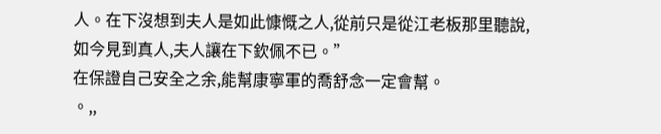人。在下沒想到夫人是如此慷慨之人,從前只是從江老板那里聽說,如今見到真人,夫人讓在下欽佩不已。”
在保證自己安全之余,能幫康寧軍的喬舒念一定會幫。
。,,